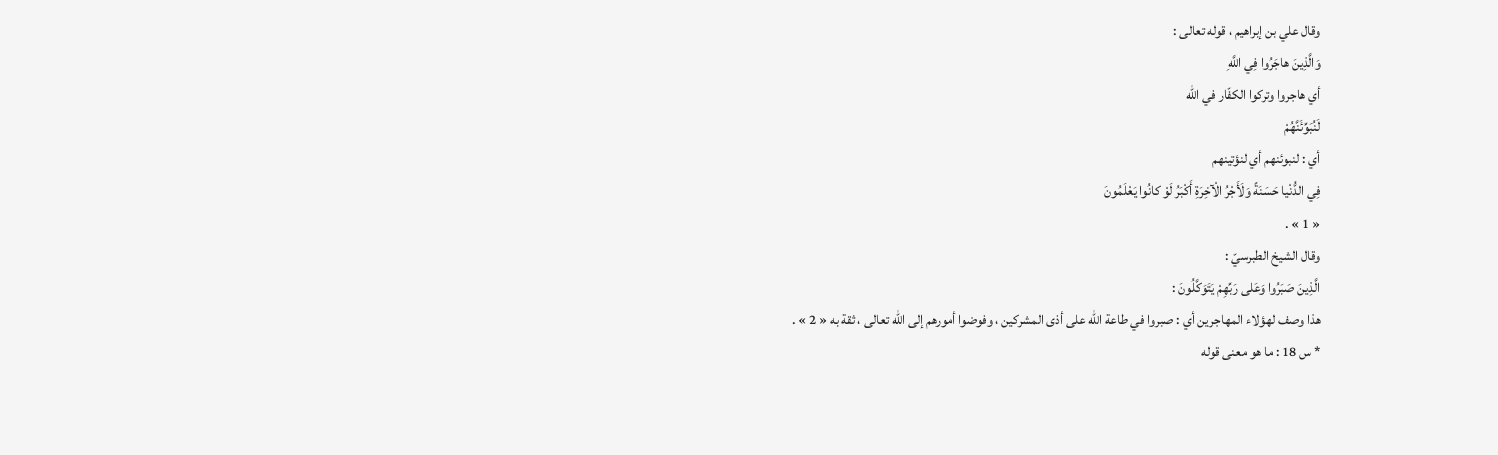وقال علي بن إبراهيم ، قوله تعالى :
وَالَّذِينَ هاجَرُوا فِي اللَّهِ
أي هاجروا وتركوا الكفّار في اللّه
لَنُبَوِّئَنَّهُمْ
أي : لنبوئنهم أي لنؤتينهم
فِي الدُّنْيا حَسَنَةً وَلَأَجْرُ الْآخِرَةِ أَكْبَرُ لَوْ كانُوا يَعْلَمُونَ
« 1 » .
وقال الشيخ الطبرسيّ :
الَّذِينَ صَبَرُوا وَعَلى رَبِّهِمْ يَتَوَكَّلُونَ :
هذا وصف لهؤلاء المهاجرين أي : صبروا في طاعة اللّه على أذى المشركين ، وفوضوا أمورهم إلى اللّه تعالى ، ثقة به « 2 » .
* س 18 : ما هو معنى قوله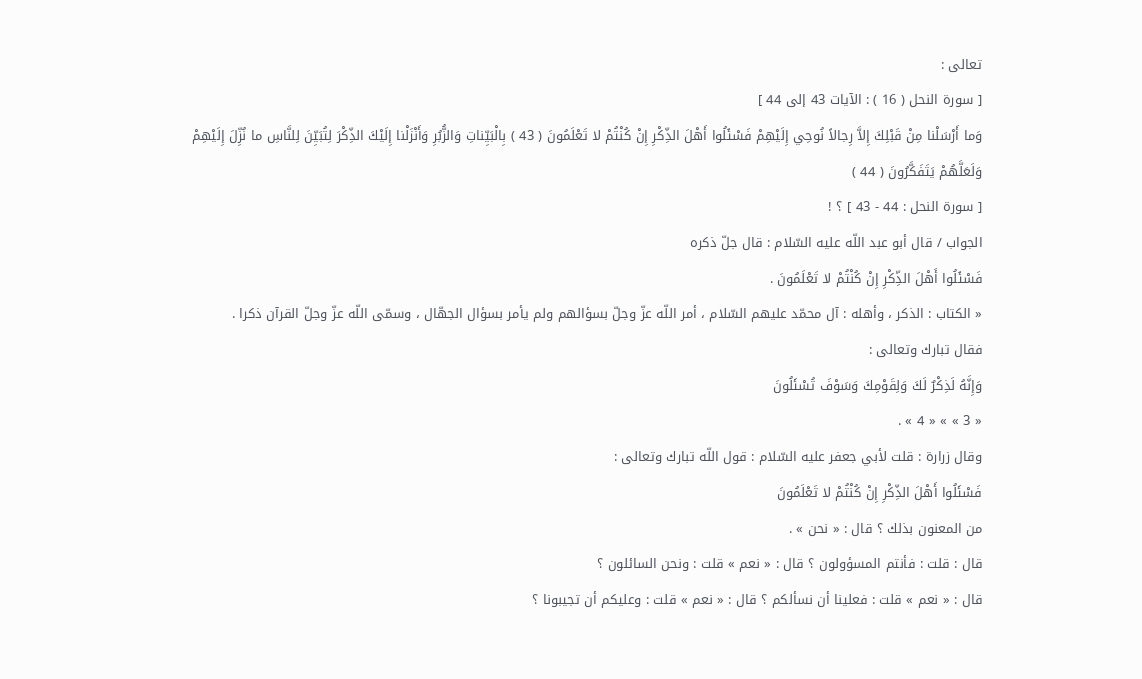تعالى :
[ سورة النحل ( 16 ) : الآيات 43 إلى 44 ]
وَما أَرْسَلْنا مِنْ قَبْلِكَ إِلاَّ رِجالاً نُوحِي إِلَيْهِمْ فَسْئَلُوا أَهْلَ الذِّكْرِ إِنْ كُنْتُمْ لا تَعْلَمُونَ ( 43 ) بِالْبَيِّناتِ وَالزُّبُرِ وَأَنْزَلْنا إِلَيْكَ الذِّكْرَ لِتُبَيِّنَ لِلنَّاسِ ما نُزِّلَ إِلَيْهِمْ وَلَعَلَّهُمْ يَتَفَكَّرُونَ ( 44 )
[ سورة النحل : 44 - 43 ] ؟ !
الجواب / قال أبو عبد اللّه عليه السّلام : قال جلّ ذكره
فَسْئَلُوا أَهْلَ الذِّكْرِ إِنْ كُنْتُمْ لا تَعْلَمُونَ .
« الكتاب : الذكر ، وأهله : آل محمّد عليهم السّلام ، أمر اللّه عزّ وجلّ بسؤالهم ولم يأمر بسؤال الجهّال ، وسمّى اللّه عزّ وجلّ القرآن ذكرا .
فقال تبارك وتعالى :
وَإِنَّهُ لَذِكْرٌ لَكَ وَلِقَوْمِكَ وَسَوْفَ تُسْئَلُونَ
« 3 » » « 4 » .
وقال زرارة : قلت لأبي جعفر عليه السّلام : قول اللّه تبارك وتعالى :
فَسْئَلُوا أَهْلَ الذِّكْرِ إِنْ كُنْتُمْ لا تَعْلَمُونَ
من المعنون بذلك ؟ قال : « نحن » .
قال : قلت : فأنتم المسؤولون ؟ قال : « نعم » قلت : ونحن السائلون ؟
قال : « نعم » قلت : فعلينا أن نسألكم ؟ قال : « نعم » قلت : وعليكم أن تجيبونا ؟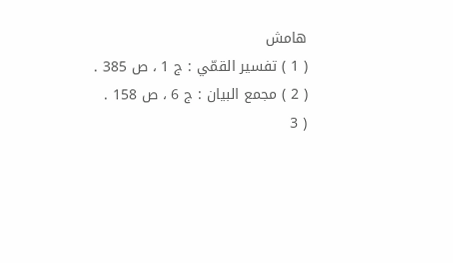هامش
( 1 ) تفسير القمّي : ج 1 ، ص 385 .
( 2 ) مجمع البيان : ج 6 ، ص 158 .
( 3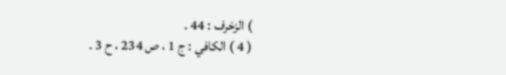) الزخرف : 44 .
( 4 ) الكافي : ج 1 ، ص 234 ، ح 3 .